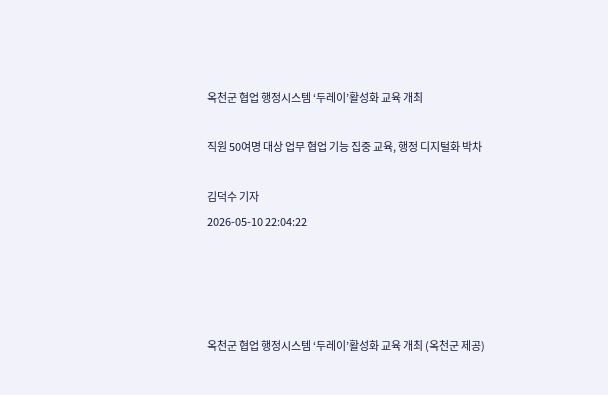옥천군 협업 행정시스템 ‘두레이’활성화 교육 개최

직원 50여명 대상 업무 협업 기능 집중 교육, 행정 디지털화 박차

김덕수 기자
2026-05-10 22:04:22




옥천군 협업 행정시스템 ‘두레이’활성화 교육 개최 (옥천군 제공)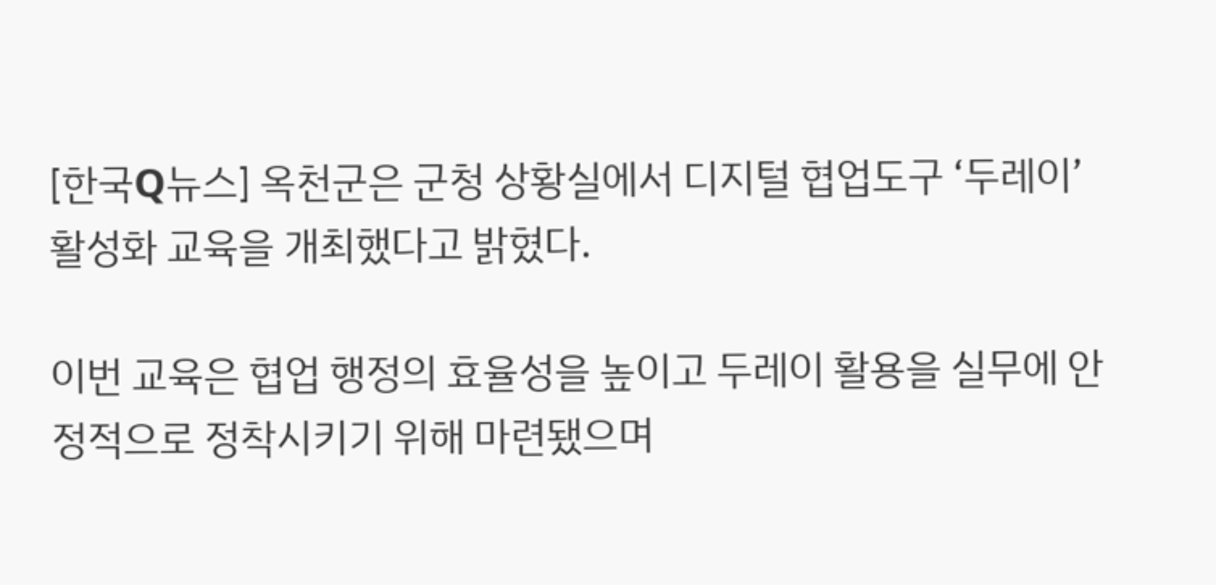[한국Q뉴스] 옥천군은 군청 상황실에서 디지털 협업도구 ‘두레이’활성화 교육을 개최했다고 밝혔다.

이번 교육은 협업 행정의 효율성을 높이고 두레이 활용을 실무에 안정적으로 정착시키기 위해 마련됐으며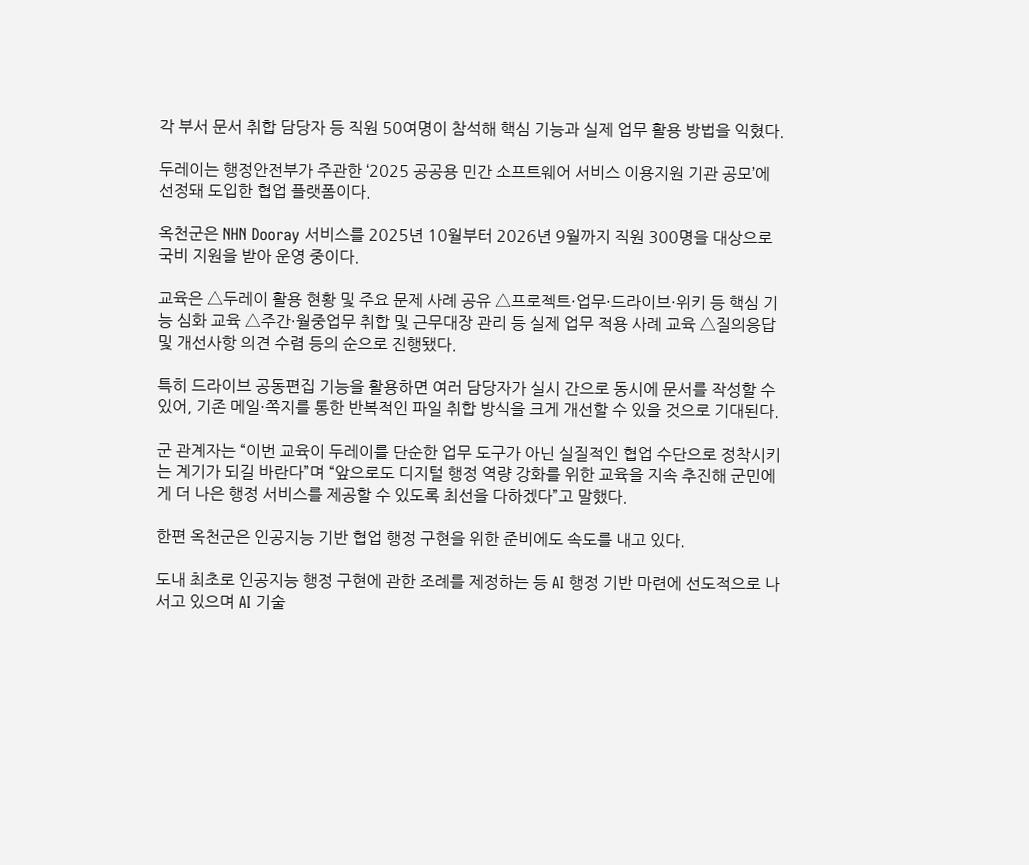각 부서 문서 취합 담당자 등 직원 50여명이 참석해 핵심 기능과 실제 업무 활용 방법을 익혔다.

두레이는 행정안전부가 주관한 ‘2025 공공용 민간 소프트웨어 서비스 이용지원 기관 공모’에 선정돼 도입한 협업 플랫폼이다.

옥천군은 NHN Dooray 서비스를 2025년 10월부터 2026년 9월까지 직원 300명을 대상으로 국비 지원을 받아 운영 중이다.

교육은 △두레이 활용 현황 및 주요 문제 사례 공유 △프로젝트·업무·드라이브·위키 등 핵심 기능 심화 교육 △주간·월중업무 취합 및 근무대장 관리 등 실제 업무 적용 사례 교육 △질의응답 및 개선사항 의견 수렴 등의 순으로 진행됐다.

특히 드라이브 공동편집 기능을 활용하면 여러 담당자가 실시 간으로 동시에 문서를 작성할 수 있어, 기존 메일·쪽지를 통한 반복적인 파일 취합 방식을 크게 개선할 수 있을 것으로 기대된다.

군 관계자는 “이번 교육이 두레이를 단순한 업무 도구가 아닌 실질적인 협업 수단으로 정착시키는 계기가 되길 바란다”며 “앞으로도 디지털 행정 역량 강화를 위한 교육을 지속 추진해 군민에게 더 나은 행정 서비스를 제공할 수 있도록 최선을 다하겠다”고 말했다.

한편 옥천군은 인공지능 기반 협업 행정 구현을 위한 준비에도 속도를 내고 있다.

도내 최초로 인공지능 행정 구현에 관한 조례를 제정하는 등 AI 행정 기반 마련에 선도적으로 나서고 있으며 AI 기술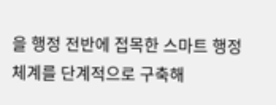을 행정 전반에 접목한 스마트 행정 체계를 단계적으로 구축해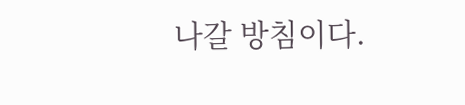나갈 방침이다.